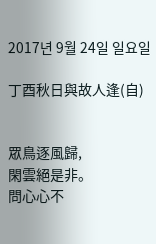2017년 9월 24일 일요일

丁酉秋日與故人逢(自)


眾鳥逐風歸,
閑雲絕是非。
問心心不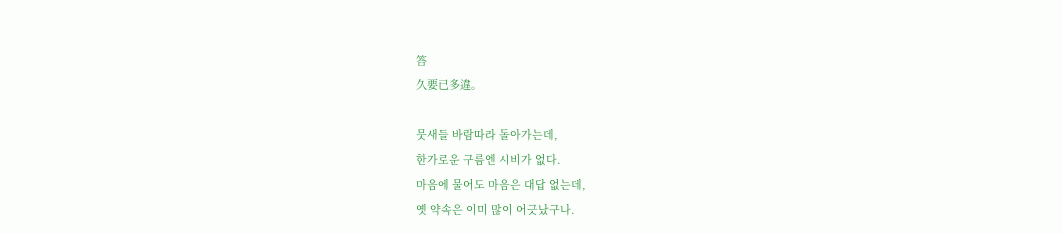答
久要已多違。

뭇새들 바람따라 돌아가는데,
한가로운 구름엔 시비가 없다.
마음에 물어도 마음은 대답 없는데,
옛 약속은 이미 많이 어긋났구나.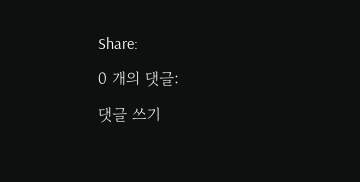Share:

0 개의 댓글:

댓글 쓰기